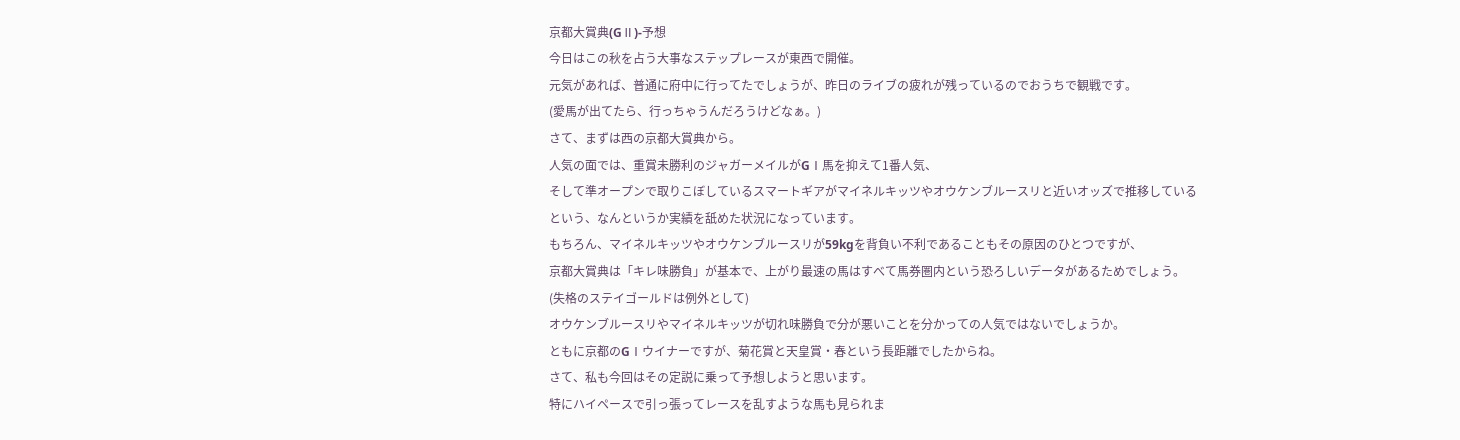京都大賞典(GⅡ)-予想
今日はこの秋を占う大事なステップレースが東西で開催。
元気があれば、普通に府中に行ってたでしょうが、昨日のライブの疲れが残っているのでおうちで観戦です。
(愛馬が出てたら、行っちゃうんだろうけどなぁ。)
さて、まずは西の京都大賞典から。
人気の面では、重賞未勝利のジャガーメイルがGⅠ馬を抑えて1番人気、
そして準オープンで取りこぼしているスマートギアがマイネルキッツやオウケンブルースリと近いオッズで推移している
という、なんというか実績を舐めた状況になっています。
もちろん、マイネルキッツやオウケンブルースリが59kgを背負い不利であることもその原因のひとつですが、
京都大賞典は「キレ味勝負」が基本で、上がり最速の馬はすべて馬券圏内という恐ろしいデータがあるためでしょう。
(失格のステイゴールドは例外として)
オウケンブルースリやマイネルキッツが切れ味勝負で分が悪いことを分かっての人気ではないでしょうか。
ともに京都のGⅠウイナーですが、菊花賞と天皇賞・春という長距離でしたからね。
さて、私も今回はその定説に乗って予想しようと思います。
特にハイペースで引っ張ってレースを乱すような馬も見られま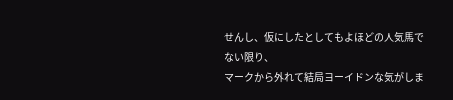せんし、仮にしたとしてもよほどの人気馬でない限り、
マークから外れて結局ヨーイドンな気がしま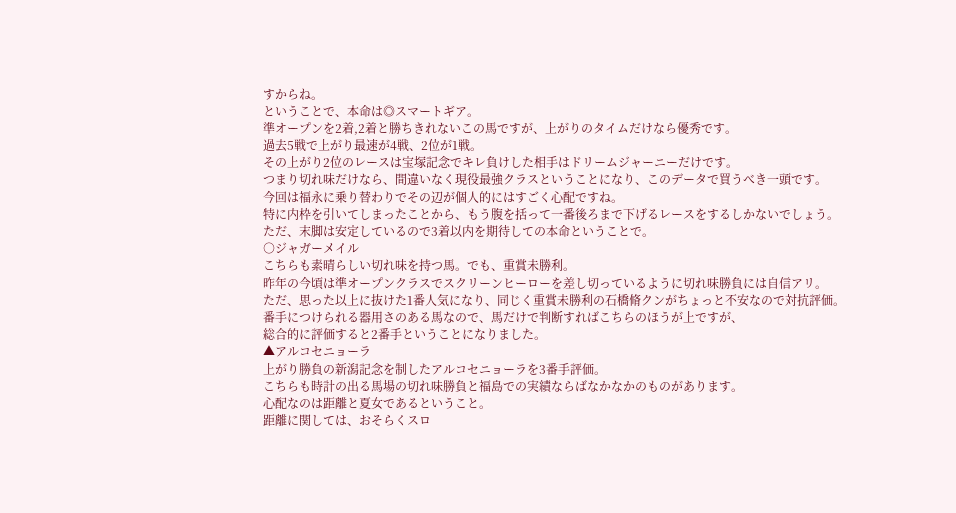すからね。
ということで、本命は◎スマートギア。
準オープンを2着,2着と勝ちきれないこの馬ですが、上がりのタイムだけなら優秀です。
過去5戦で上がり最速が4戦、2位が1戦。
その上がり2位のレースは宝塚記念でキレ負けした相手はドリームジャーニーだけです。
つまり切れ味だけなら、間違いなく現役最強クラスということになり、このデータで買うべき一頭です。
今回は福永に乗り替わりでその辺が個人的にはすごく心配ですね。
特に内枠を引いてしまったことから、もう腹を括って一番後ろまで下げるレースをするしかないでしょう。
ただ、末脚は安定しているので3着以内を期待しての本命ということで。
○ジャガーメイル
こちらも素晴らしい切れ味を持つ馬。でも、重賞未勝利。
昨年の今頃は準オープンクラスでスクリーンヒーローを差し切っているように切れ味勝負には自信アリ。
ただ、思った以上に抜けた1番人気になり、同じく重賞未勝利の石橋脩クンがちょっと不安なので対抗評価。
番手につけられる器用さのある馬なので、馬だけで判断すればこちらのほうが上ですが、
総合的に評価すると2番手ということになりました。
▲アルコセニョーラ
上がり勝負の新潟記念を制したアルコセニョーラを3番手評価。
こちらも時計の出る馬場の切れ味勝負と福島での実績ならばなかなかのものがあります。
心配なのは距離と夏女であるということ。
距離に関しては、おそらくスロ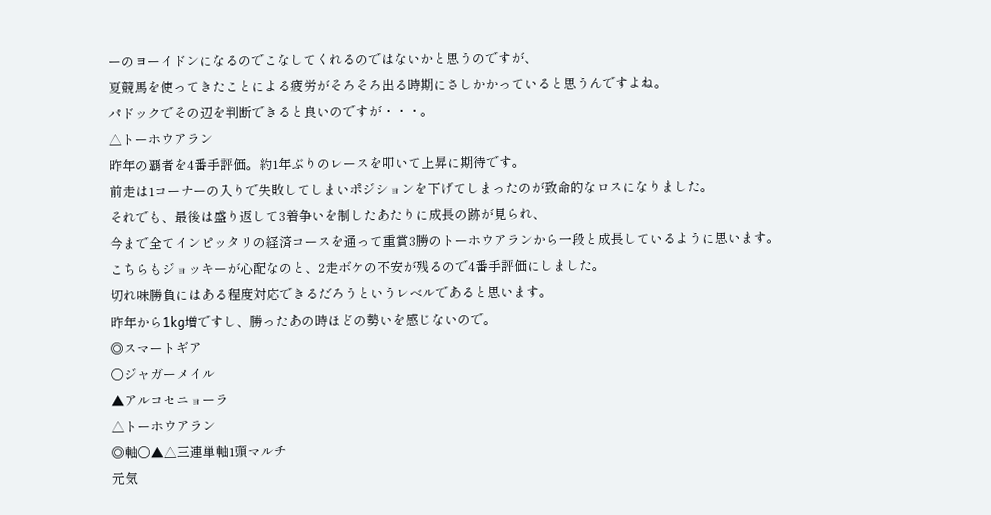ーのヨーイドンになるのでこなしてくれるのではないかと思うのですが、
夏競馬を使ってきたことによる疲労がそろそろ出る時期にさしかかっていると思うんですよね。
パドックでその辺を判断できると良いのですが・・・。
△トーホウアラン
昨年の覇者を4番手評価。約1年ぶりのレースを叩いて上昇に期待です。
前走は1コーナーの入りで失敗してしまいポジションを下げてしまったのが致命的なロスになりました。
それでも、最後は盛り返して3着争いを制したあたりに成長の跡が見られ、
今まで全てインピッタリの経済コースを通って重賞3勝のトーホウアランから一段と成長しているように思います。
こちらもジョッキーが心配なのと、2走ボケの不安が残るので4番手評価にしました。
切れ味勝負にはある程度対応できるだろうというレベルであると思います。
昨年から1kg増ですし、勝ったあの時ほどの勢いを感じないので。
◎スマートギア
○ジャガーメイル
▲アルコセニョーラ
△トーホウアラン
◎軸○▲△三連単軸1頭マルチ
元気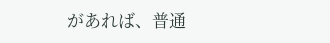があれば、普通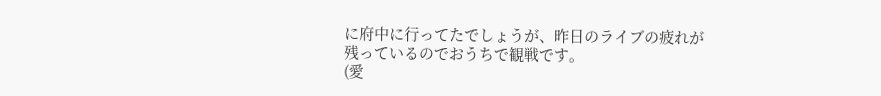に府中に行ってたでしょうが、昨日のライブの疲れが残っているのでおうちで観戦です。
(愛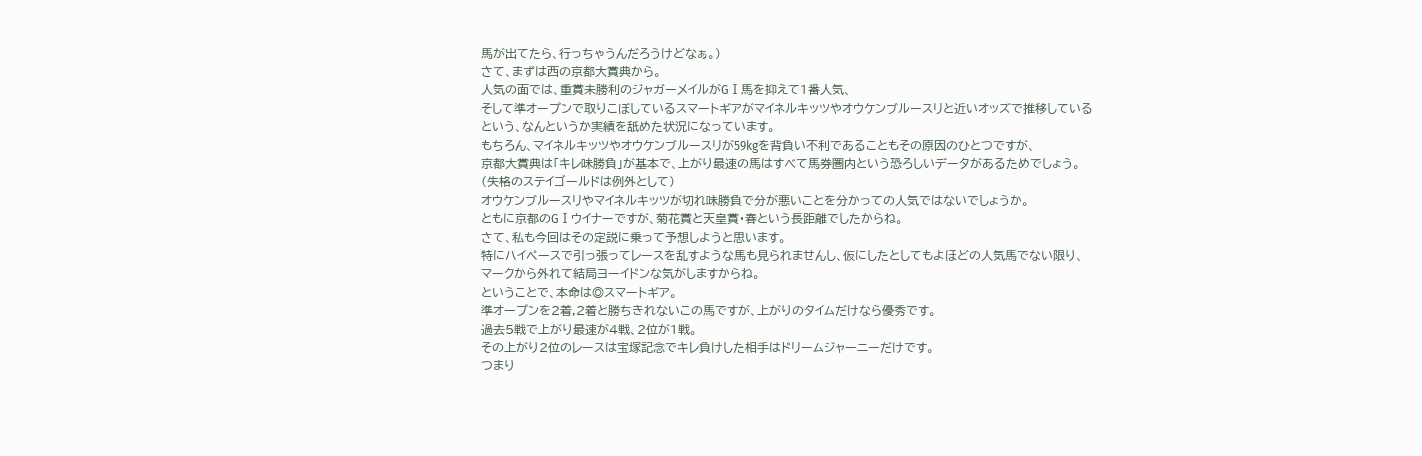馬が出てたら、行っちゃうんだろうけどなぁ。)
さて、まずは西の京都大賞典から。
人気の面では、重賞未勝利のジャガーメイルがGⅠ馬を抑えて1番人気、
そして準オープンで取りこぼしているスマートギアがマイネルキッツやオウケンブルースリと近いオッズで推移している
という、なんというか実績を舐めた状況になっています。
もちろん、マイネルキッツやオウケンブルースリが59kgを背負い不利であることもその原因のひとつですが、
京都大賞典は「キレ味勝負」が基本で、上がり最速の馬はすべて馬券圏内という恐ろしいデータがあるためでしょう。
(失格のステイゴールドは例外として)
オウケンブルースリやマイネルキッツが切れ味勝負で分が悪いことを分かっての人気ではないでしょうか。
ともに京都のGⅠウイナーですが、菊花賞と天皇賞・春という長距離でしたからね。
さて、私も今回はその定説に乗って予想しようと思います。
特にハイペースで引っ張ってレースを乱すような馬も見られませんし、仮にしたとしてもよほどの人気馬でない限り、
マークから外れて結局ヨーイドンな気がしますからね。
ということで、本命は◎スマートギア。
準オープンを2着,2着と勝ちきれないこの馬ですが、上がりのタイムだけなら優秀です。
過去5戦で上がり最速が4戦、2位が1戦。
その上がり2位のレースは宝塚記念でキレ負けした相手はドリームジャーニーだけです。
つまり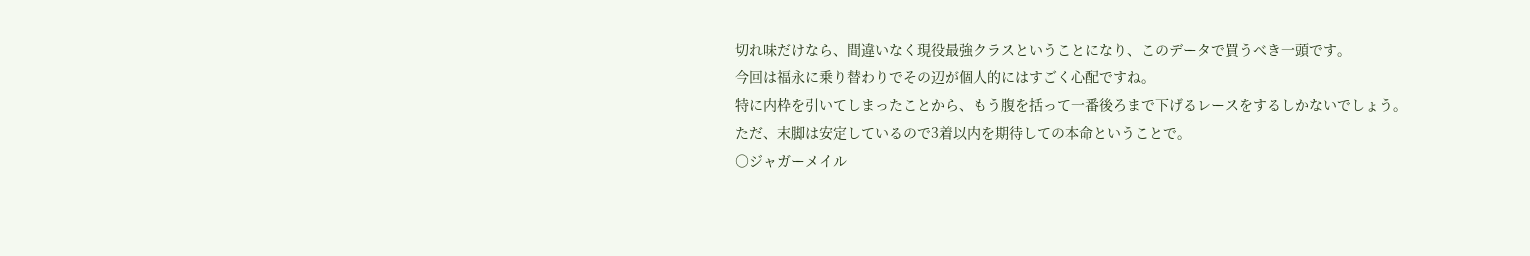切れ味だけなら、間違いなく現役最強クラスということになり、このデータで買うべき一頭です。
今回は福永に乗り替わりでその辺が個人的にはすごく心配ですね。
特に内枠を引いてしまったことから、もう腹を括って一番後ろまで下げるレースをするしかないでしょう。
ただ、末脚は安定しているので3着以内を期待しての本命ということで。
○ジャガーメイル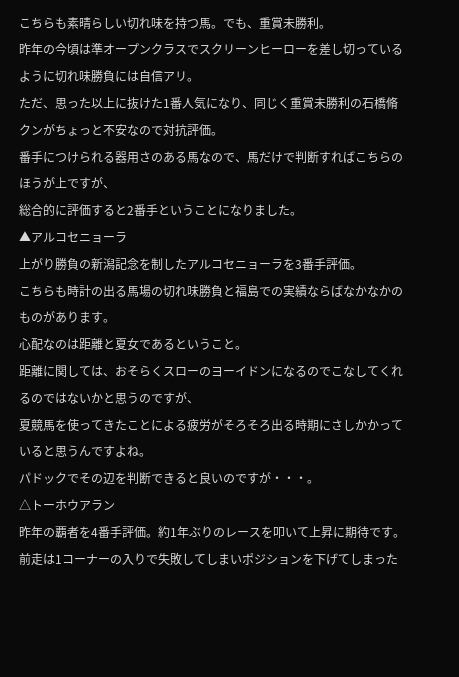こちらも素晴らしい切れ味を持つ馬。でも、重賞未勝利。
昨年の今頃は準オープンクラスでスクリーンヒーローを差し切っているように切れ味勝負には自信アリ。
ただ、思った以上に抜けた1番人気になり、同じく重賞未勝利の石橋脩クンがちょっと不安なので対抗評価。
番手につけられる器用さのある馬なので、馬だけで判断すればこちらのほうが上ですが、
総合的に評価すると2番手ということになりました。
▲アルコセニョーラ
上がり勝負の新潟記念を制したアルコセニョーラを3番手評価。
こちらも時計の出る馬場の切れ味勝負と福島での実績ならばなかなかのものがあります。
心配なのは距離と夏女であるということ。
距離に関しては、おそらくスローのヨーイドンになるのでこなしてくれるのではないかと思うのですが、
夏競馬を使ってきたことによる疲労がそろそろ出る時期にさしかかっていると思うんですよね。
パドックでその辺を判断できると良いのですが・・・。
△トーホウアラン
昨年の覇者を4番手評価。約1年ぶりのレースを叩いて上昇に期待です。
前走は1コーナーの入りで失敗してしまいポジションを下げてしまった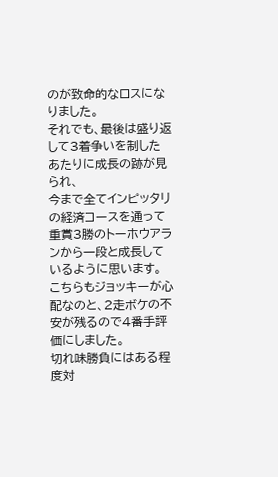のが致命的なロスになりました。
それでも、最後は盛り返して3着争いを制したあたりに成長の跡が見られ、
今まで全てインピッタリの経済コースを通って重賞3勝のトーホウアランから一段と成長しているように思います。
こちらもジョッキーが心配なのと、2走ボケの不安が残るので4番手評価にしました。
切れ味勝負にはある程度対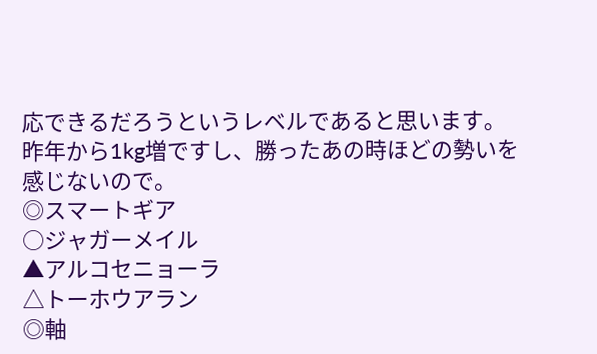応できるだろうというレベルであると思います。
昨年から1kg増ですし、勝ったあの時ほどの勢いを感じないので。
◎スマートギア
○ジャガーメイル
▲アルコセニョーラ
△トーホウアラン
◎軸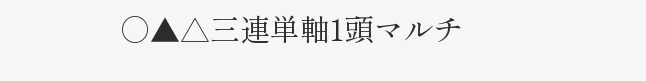○▲△三連単軸1頭マルチ